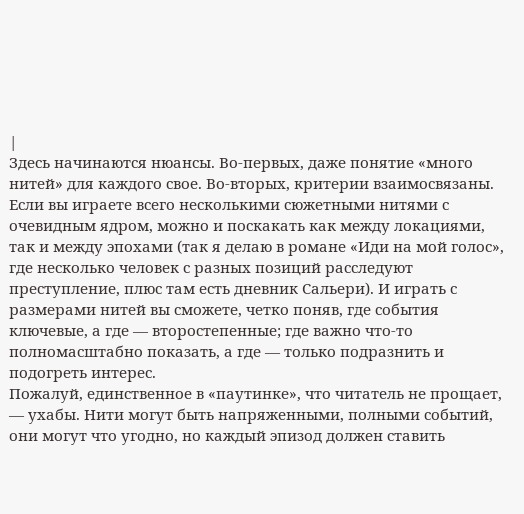|
Здесь начинаются нюансы. Во-первых, даже понятие «много нитей» для каждого свое. Во-вторых, критерии взаимосвязаны. Если вы играете всего несколькими сюжетными нитями с очевидным ядром, можно и поскакать как между локациями, так и между эпохами (так я делаю в романе «Иди на мой голос», где несколько человек с разных позиций расследуют преступление, плюс там есть дневник Сальери). И играть с размерами нитей вы сможете, четко поняв, где события ключевые, а где — второстепенные; где важно что-то полномасштабно показать, а где — только подразнить и подогреть интерес.
Пожалуй, единственное в «паутинке», что читатель не прощает, — ухабы. Нити могут быть напряженными, полными событий, они могут что угодно, но каждый эпизод должен ставить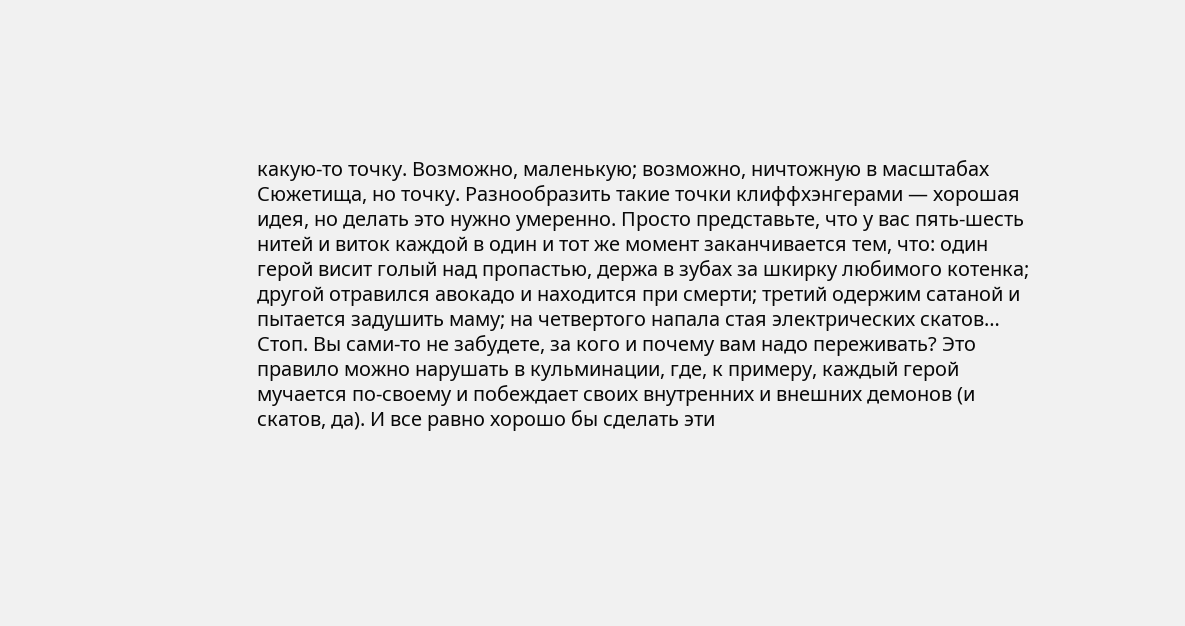какую-то точку. Возможно, маленькую; возможно, ничтожную в масштабах Сюжетища, но точку. Разнообразить такие точки клиффхэнгерами — хорошая идея, но делать это нужно умеренно. Просто представьте, что у вас пять-шесть нитей и виток каждой в один и тот же момент заканчивается тем, что: один герой висит голый над пропастью, держа в зубах за шкирку любимого котенка; другой отравился авокадо и находится при смерти; третий одержим сатаной и пытается задушить маму; на четвертого напала стая электрических скатов… Стоп. Вы сами-то не забудете, за кого и почему вам надо переживать? Это правило можно нарушать в кульминации, где, к примеру, каждый герой мучается по-своему и побеждает своих внутренних и внешних демонов (и скатов, да). И все равно хорошо бы сделать эти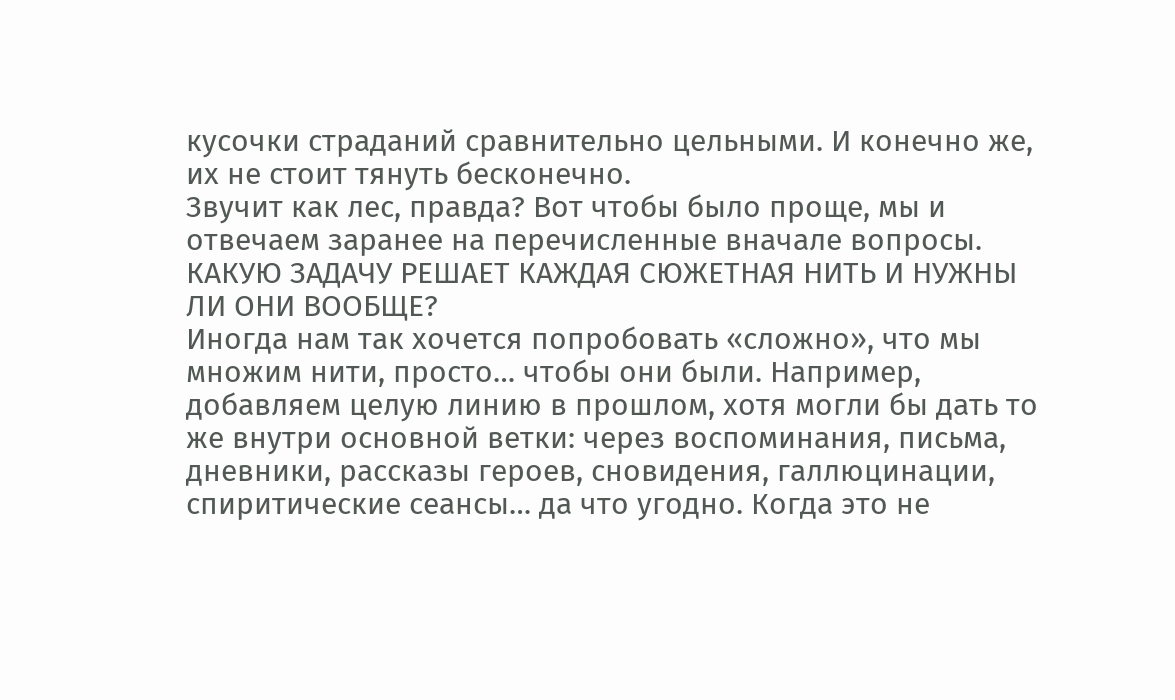кусочки страданий сравнительно цельными. И конечно же, их не стоит тянуть бесконечно.
Звучит как лес, правда? Вот чтобы было проще, мы и отвечаем заранее на перечисленные вначале вопросы.
КАКУЮ ЗАДАЧУ РЕШАЕТ КАЖДАЯ СЮЖЕТНАЯ НИТЬ И НУЖНЫ ЛИ ОНИ ВООБЩЕ?
Иногда нам так хочется попробовать «сложно», что мы множим нити, просто… чтобы они были. Например, добавляем целую линию в прошлом, хотя могли бы дать то же внутри основной ветки: через воспоминания, письма, дневники, рассказы героев, сновидения, галлюцинации, спиритические сеансы… да что угодно. Когда это не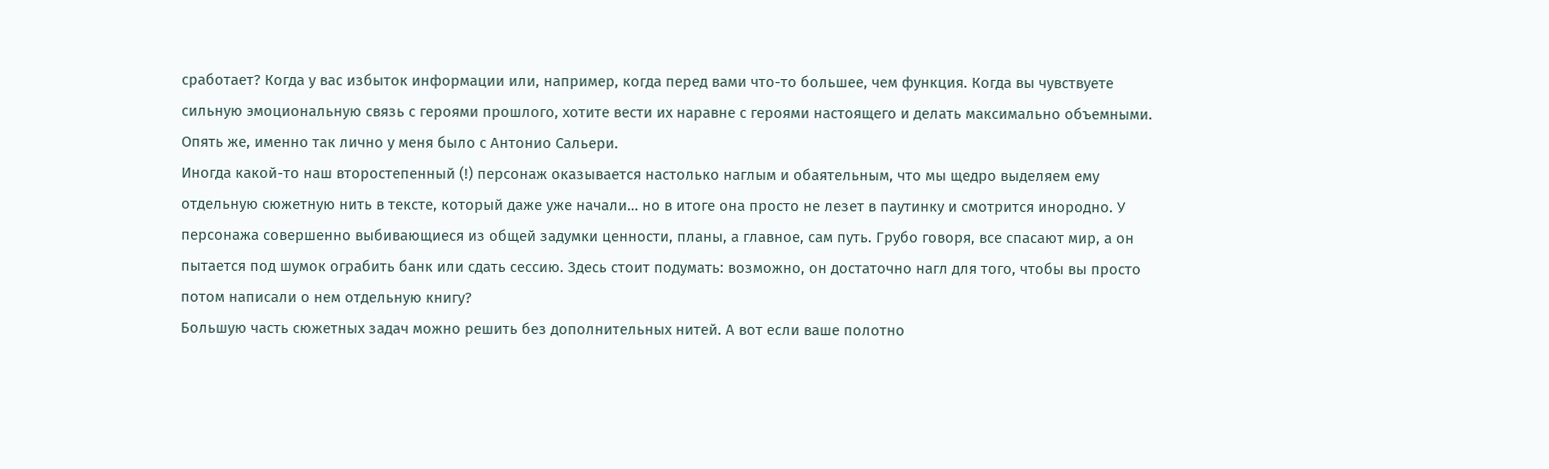сработает? Когда у вас избыток информации или, например, когда перед вами что-то большее, чем функция. Когда вы чувствуете сильную эмоциональную связь с героями прошлого, хотите вести их наравне с героями настоящего и делать максимально объемными. Опять же, именно так лично у меня было с Антонио Сальери.
Иногда какой-то наш второстепенный (!) персонаж оказывается настолько наглым и обаятельным, что мы щедро выделяем ему отдельную сюжетную нить в тексте, который даже уже начали… но в итоге она просто не лезет в паутинку и смотрится инородно. У персонажа совершенно выбивающиеся из общей задумки ценности, планы, а главное, сам путь. Грубо говоря, все спасают мир, а он пытается под шумок ограбить банк или сдать сессию. Здесь стоит подумать: возможно, он достаточно нагл для того, чтобы вы просто потом написали о нем отдельную книгу?
Большую часть сюжетных задач можно решить без дополнительных нитей. А вот если ваше полотно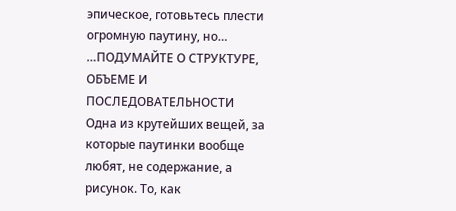эпическое, готовьтесь плести огромную паутину, но…
…ПОДУМАЙТЕ О СТРУКТУРЕ, ОБЪЕМЕ И ПОСЛЕДОВАТЕЛЬНОСТИ
Одна из крутейших вещей, за которые паутинки вообще любят, не содержание, а рисунок. То, как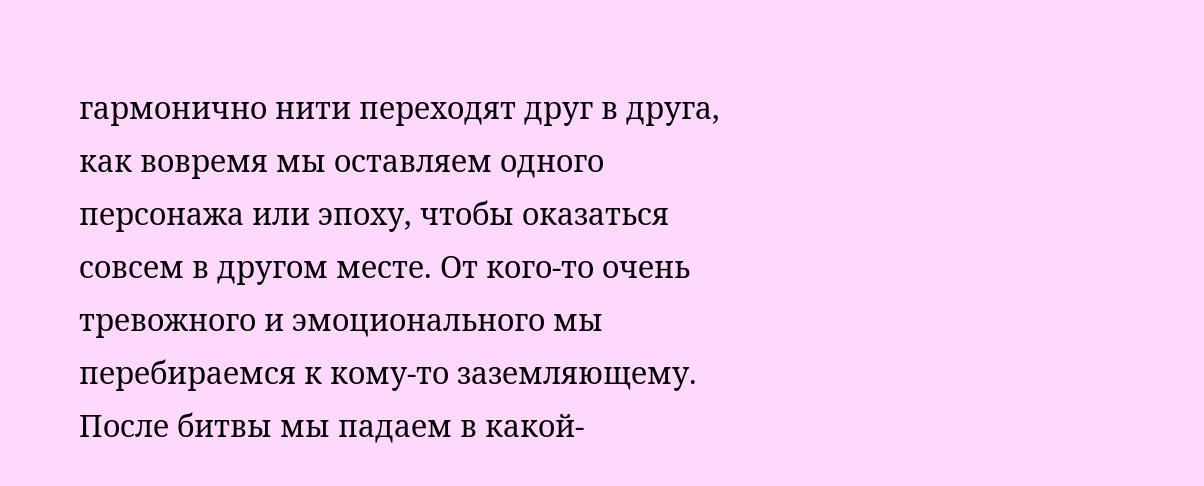гармонично нити переходят друг в друга, как вовремя мы оставляем одного персонажа или эпоху, чтобы оказаться совсем в другом месте. От кого-то очень тревожного и эмоционального мы перебираемся к кому-то заземляющему.
После битвы мы падаем в какой-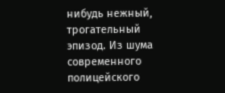нибудь нежный, трогательный эпизод. Из шума современного полицейского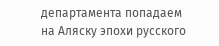департамента попадаем на Аляску эпохи русского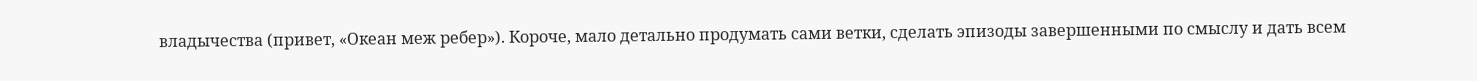владычества (привет, «Океан меж ребер»). Короче, мало детально продумать сами ветки, сделать эпизоды завершенными по смыслу и дать всем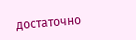достаточно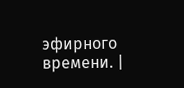эфирного времени. |